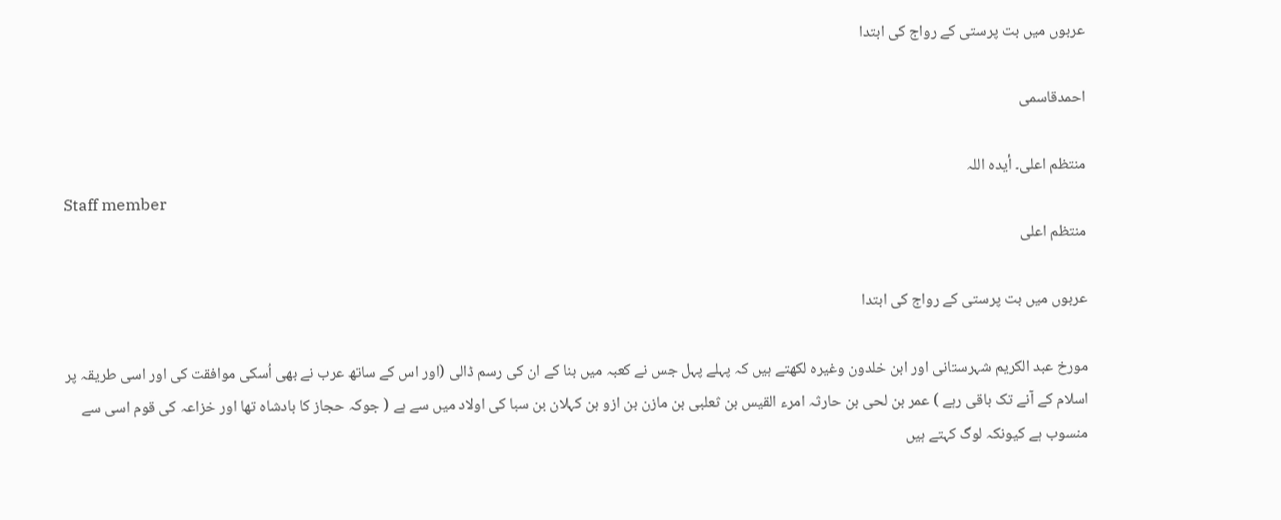عربوں میں بت پرستی کے رواج کی ابتدا

احمدقاسمی

منتظم اعلی۔ أیدہ اللہ
Staff member
منتظم اعلی

عربوں میں بت پرستی کے رواج کی ابتدا

مورخ عبد الکریم شہرستانی اور ابن خلدون وغیرہ لکھتے ہیں کہ پہلے پہل جس نے کعبہ میں بنا کے ان کی رسم ڈالی (اور اس کے ساتھ عرب نے بھی اُسکی موافقت کی اور اسی طریقہ پر اسلام کے آنے تک باقی رہے ) عمر بن لحی بن حارثہ امرء القیس بن ثعلبی بن مازن بن ازو بن کہلان بن سبا کی اولاد میں سے ہے ( جوکہ حجاز کا بادشاہ تھا اور خزاعہ کی قوم اسی سے منسوب ہے کیونکہ لوگ کہتے ہیں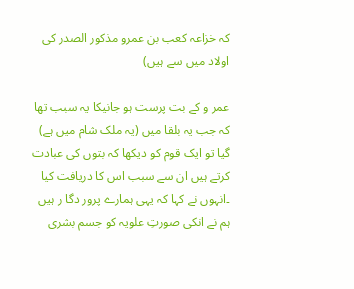کہ خزاعہ کعب بن عمرو مذکور الصدر کی اولاد میں سے ہیں)

عمر و کے بت پرست ہو جانیکا یہ سبب تھا کہ جب یہ بلقا میں (یہ ملک شام میں ہے) گیا تو ایک قوم کو دیکھا کہ بتوں کی عبادت کرتے ہیں ان سے سبب اس کا دریافت کیا ۔انہوں نے کہا کہ یہی ہمارے پرور دگا ر ہیں ہم نے انکی صورتِ علویہ کو جسم بشری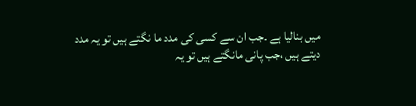میں بنالیا ہے ۔جب ان سے کسی کی مدد ما نگتے ہیں تو یہ مدد دیتے ہیں ،جب پانی مانگتے ہیں تو یہ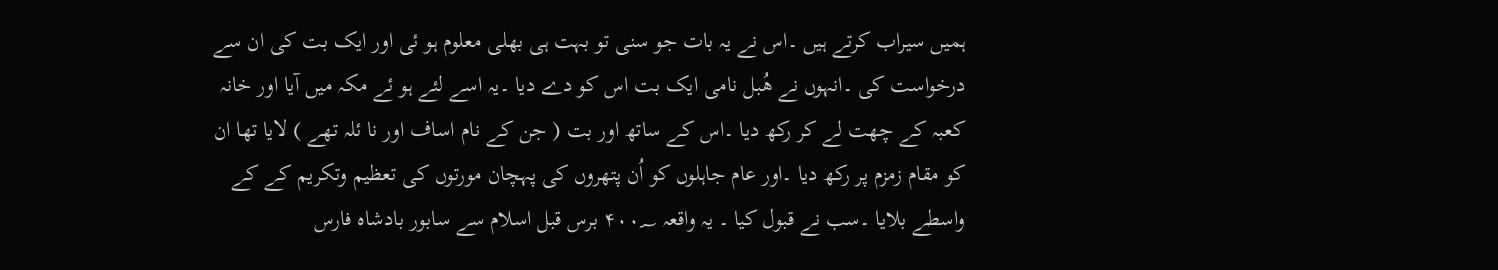ہمیں سیراب کرتے ہیں ۔اس نے یہ بات جو سنی تو بہت ہی بھلی معلوم ہو ئی اور ایک بت کی ان سے درخواست کی ۔انہوں نے ھُبل نامی ایک بت اس کو دے دیا ۔یہ اسے لئے ہو ئے مکہ میں آیا اور خانہ کعبہ کے چھت لے کر رکھ دیا ۔اس کے ساتھ اور بت ( جن کے نام اساف اور نا ئلہ تھے ) لایا تھا ان کو مقام زمزم پر رکھ دیا ۔اور عام جاہلوں کو اُن پتھروں کی پہچان مورتوں کی تعظیم وتکریم کے کے واسطے بلایا ۔سب نے قبول کیا ۔ یہ واقعہ ۴۰۰؁ برس قبل اسلام سے سابور بادشاہ فارس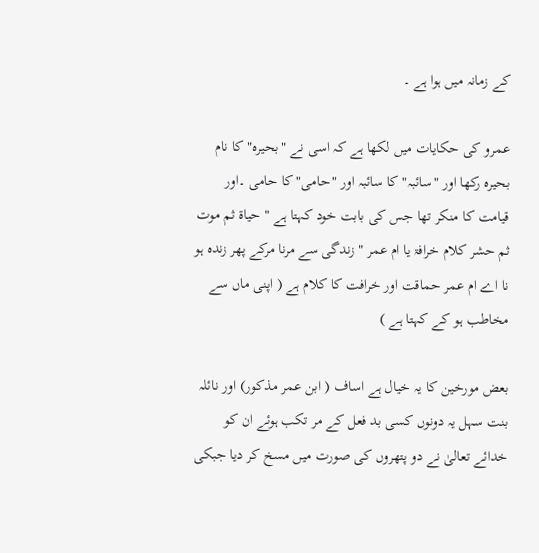کے زمانہ میں ہوا ہے ۔

عمرو کی حکایات میں لکھا ہے کہ اسی نے "بحیرہ" کا نام بحیرہ رکھا اور "سائبہ" کا سائبہ اور "حامی"کا حامی ۔اور قیامت کا منکر تھا جس کی بابت خود کہتا ہے " حیاۃ ثم موت ثم حشر کلام خرافۃ یا ام عمر " زندگی سے مرنا مرکے پھر زندہ ہو نا اے ام عمر حماقت اور خرافت کا کلام ہے ( اپنی ماں سے مخاطب ہو کے کہتا ہے )

بعض مورخین کا یہ خیال ہے اساف ( ابن عمر مذکور) اور نائلہ بنت سہل یہ دونوں کسی بد فعل کے مر تکب ہوئے ان کو خدائے تعالیٰ نے دو پتھروں کی صورت میں مسخ کر دیا جبکی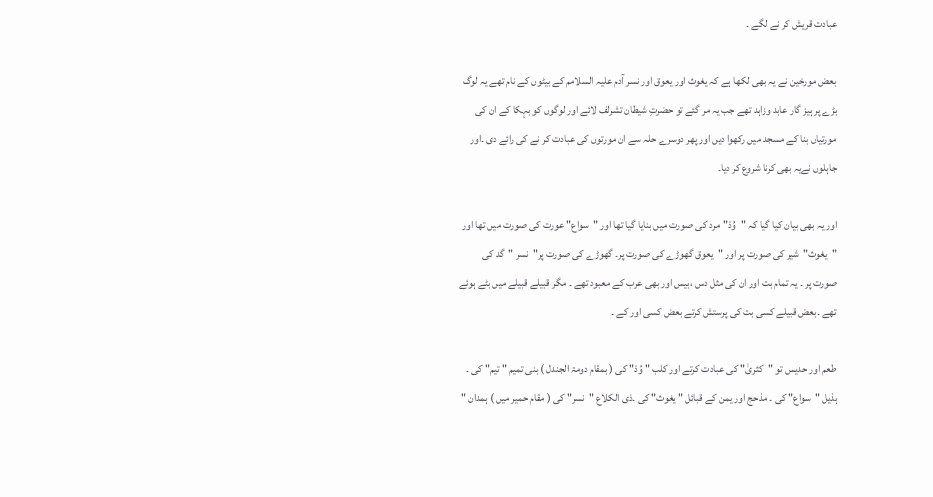عبادت قریش کر نے لگے ۔

بعض مورخین نے یہ بھی لکھا ہے کہ یغوث اور یعوق اور نسر آدم علیہ السلامم کے بیٹوں کے نام تھے یہ لوگ بڑے پر ہیز گار عابد وزاہد تھے جب یہ مر گئے تو حضرتِ شیطان تشرلف لائے اور لوگوں کو بہکا کے ان کی مورتیاں بنا کے مسجد میں رکھوا دیں اور پھر دوسرے حلہ سے ان مورتوں کی عبادت کر نے کی رائے دی ۔اور جاہلوں نےیہ بھی کرنا شروع کر دیا۔

اور یہ بھی بیان کیا گیا کہ "وُدْ"مرد کی صورت میں بنایا گیا تھا اور "سواع" عورت کی صورت میں تھا اور "یغوث"شیر کی صورت پر اور "یعوق گھوڑے کی صورت پر۔ گھوڑے کی صورت پر"نسر "گد کی صورت پر ۔ یہ تمام بت اور ان کی مثل دس ،بیس اور بھی عرب کے معبود تھے ۔ مگر قبیلے قبیلے میں بٹے ہوئے تھے ۔بعض قبیلے کسی بت کی پرستش کرتے بعض کسی اور کے ۔

طعم اور حدیس تو "کثریٰ" کی عبادت کرتے اور کلب " وُدْ" کی ( بمقام دومۃ الجندل ) بنی تمیم " تیم" کی ۔ ہذیل "سواع" کی ۔ مذحج اور یمن کے قبائل " یغوث" کی ۔ذی الکلاع "نسر" کی ( مقام حمیر میں ) ہمدان "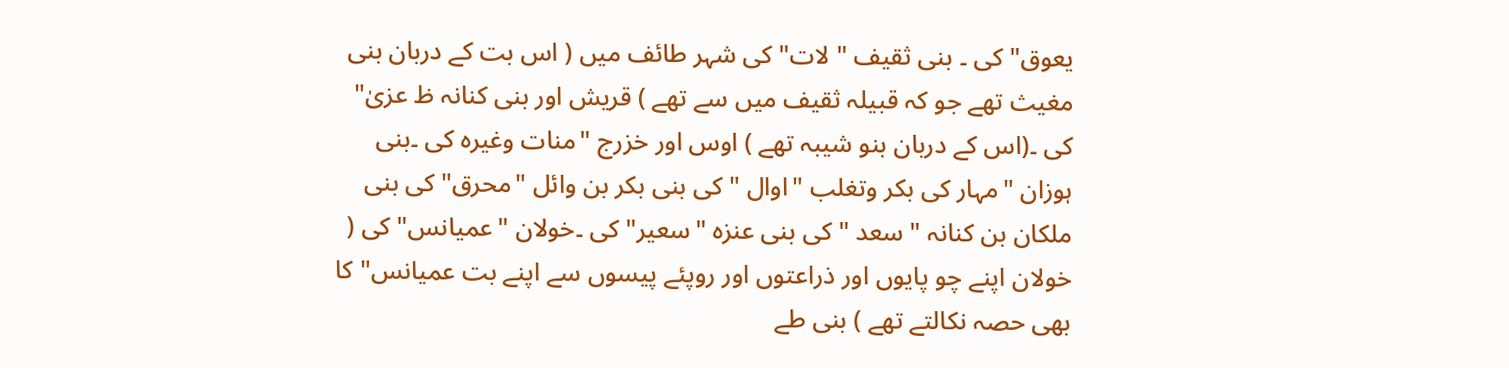یعوق" کی ۔ بنی ثقیف " لات" کی شہر طائف میں ( اس بت کے دربان بنی مغیث تھے جو کہ قبیلہ ثقیف میں سے تھے ) قریش اور بنی کنانہ ظ عزیٰ" کی ۔(اس کے دربان بنو شیبہ تھے ) اوس اور خزرج "منات وغیرہ کی ۔بنی ہوزان "مہار کی بکر وتغلب "اوال " کی بنی بکر بن وائل "محرق" کی بنی ملکان بن کنانہ " سعد " کی بنی عنزہ "سعیر" کی ۔خولان "عمیانس" کی ( خولان اپنے چو پایوں اور ذراعتوں اور روپئے پیسوں سے اپنے بت عمیانس" کا بھی حصہ نکالتے تھے ) بنی طے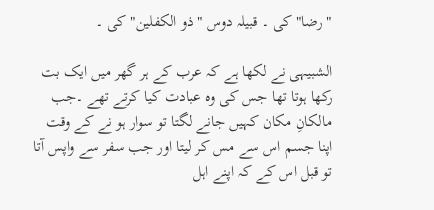" رضا" کی ۔ قبیلہ دوس " ذو الکفلین" کی ۔

الشبیہی نے لکھا ہے کہ عرب کے ہر گھر میں ایک بت رکھا ہوتا تھا جس کی وہ عبادت کیا کرتے تھے ۔جب مالکانِ مکان کہیں جانے لگتا تو سوار ہو نے کے وقت اپنا جسم اس سے مس کر لیتا اور جب سفر سے واپس آتا تو قبل اس کے کہ اپنے اہل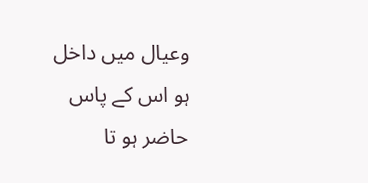وعیال میں داخل ہو اس کے پاس حاضر ہو تا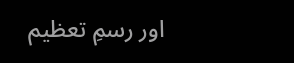اور رسمِ تعظیم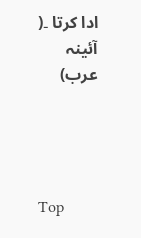ادا کرتا ۔( آئینہ عرب)




Top